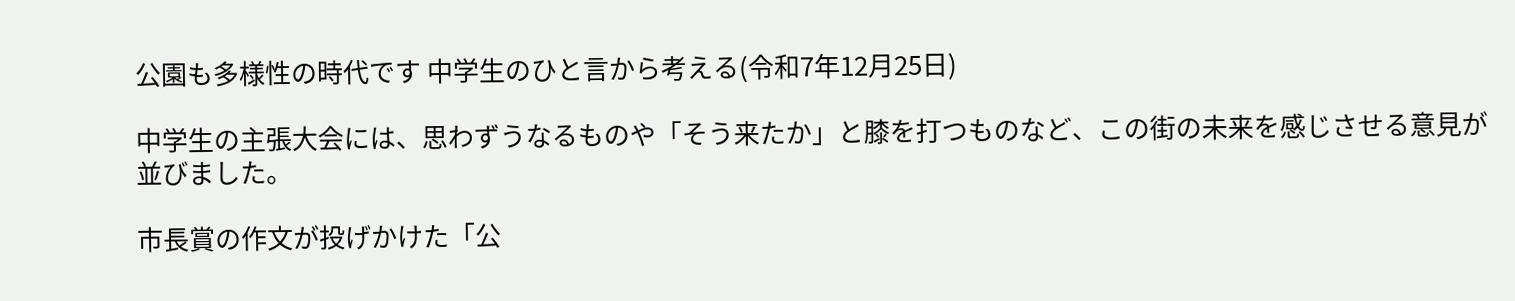公園も多様性の時代です 中学生のひと言から考える(令和7年12月25日)

中学生の主張大会には、思わずうなるものや「そう来たか」と膝を打つものなど、この街の未来を感じさせる意見が並びました。

市長賞の作文が投げかけた「公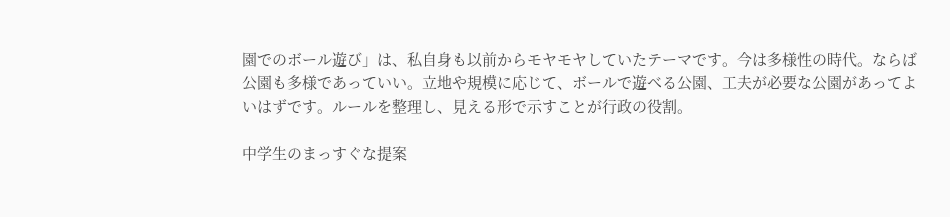園でのボール遊び」は、私自身も以前からモヤモヤしていたテーマです。今は多様性の時代。ならば公園も多様であっていい。立地や規模に応じて、ボールで遊べる公園、工夫が必要な公園があってよいはずです。ルールを整理し、見える形で示すことが行政の役割。

中学生のまっすぐな提案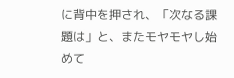に背中を押され、「次なる課題は」と、またモヤモヤし始めて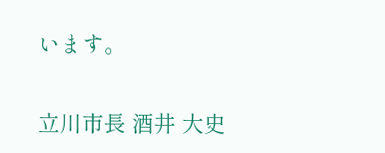います。

立川市長 酒井 大史